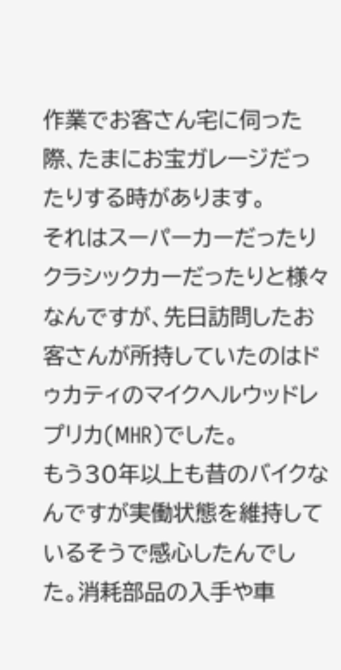作業でお客さん宅に伺った際、たまにお宝ガレージだったりする時があります。
それはスーパーカーだったりクラシックカーだったりと様々なんですが、先日訪問したお客さんが所持していたのはドゥカティのマイクヘルウッドレプリカ(MHR)でした。
もう30年以上も昔のバイクなんですが実働状態を維持しているそうで感心したんでした。消耗部品の入手や車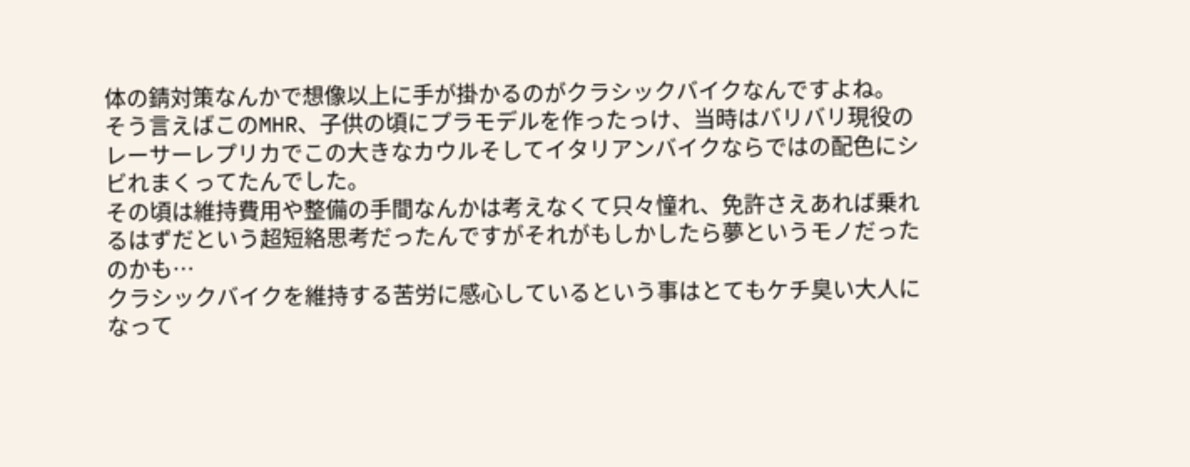体の錆対策なんかで想像以上に手が掛かるのがクラシックバイクなんですよね。
そう言えばこのMHR、子供の頃にプラモデルを作ったっけ、当時はバリバリ現役のレーサーレプリカでこの大きなカウルそしてイタリアンバイクならではの配色にシビれまくってたんでした。
その頃は維持費用や整備の手間なんかは考えなくて只々憧れ、免許さえあれば乗れるはずだという超短絡思考だったんですがそれがもしかしたら夢というモノだったのかも…
クラシックバイクを維持する苦労に感心しているという事はとてもケチ臭い大人になって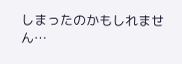しまったのかもしれません…